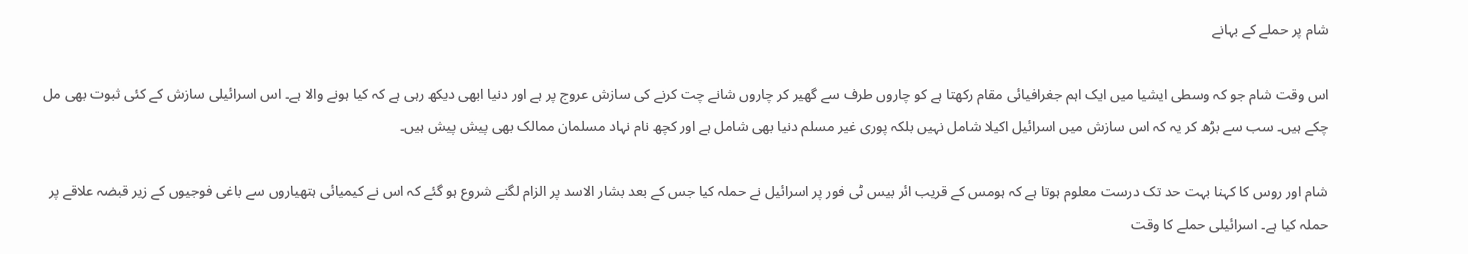شام پر حملے کے بہانے

اس وقت شام جو کہ وسطی ایشیا میں ایک اہم جغرافیائی مقام رکھتا ہے کو چاروں طرف سے گھیر کر چاروں شانے چت کرنے کی سازش عروج پر ہے اور دنیا ابھی دیکھ رہی ہے کہ کیا ہونے والا ہے۔ اس اسرائیلی سازش کے کئی ثبوت بھی مل چکے ہیں۔ سب سے بڑھ کر یہ کہ اس سازش میں اسرائیل اکیلا شامل نہیں بلکہ پوری غیر مسلم دنیا بھی شامل ہے اور کچھ نام نہاد مسلمان ممالک بھی پیش پیش ہیں۔

شام اور روس کا کہنا بہت حد تک درست معلوم ہوتا ہے کہ ہومس کے قریب ائر بیس ٹی فور پر اسرائیل نے حملہ کیا جس کے بعد بشار الاسد پر الزام لگنے شروع ہو گئے کہ اس نے کیمیائی ہتھیاروں سے باغی فوجیوں کے زیر قبضہ علاقے پر حملہ کیا ہے۔ اسرائیلی حملے کا وقت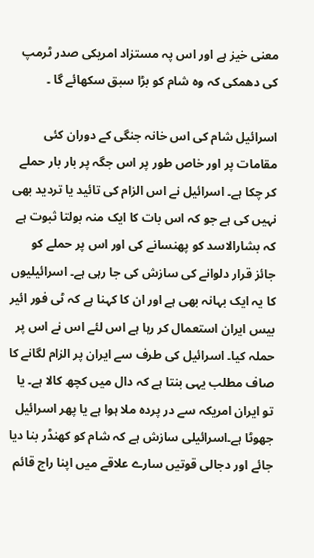معنی خیز ہے اور اس پہ مستزاد امریکی صدر ٹرمپ کی دھمکی کہ وہ شام کو بڑا سبق سکھائے گا ۔

اسرائیل شام کی اس خانہ جنگی کے دوران کئی مقامات پر اور خاص طور پر اس جگہ پر بار بار حملے کر چکا ہے۔ اسرائیل نے اس الزام کی تائید یا تردید بھی نہیں کی ہے جو کہ اس بات کا ایک منہ بولتا ثبوت ہے کہ بشارالاسد کو پھنسانے کی اور اس پر حملے کو جائز قرار دلوانے کی سازش کی جا رہی ہے۔ اسرائیلیوں کا یہ ایک بہانہ بھی ہے اور ان کا کہنا ہے کہ ٹی فور ائیر بیس ایران استعمال کر رہا ہے اس لئے اس نے اس پر حملہ کیا۔ اسرائیل کی طرف سے ایران پر الزام لگانے کا صاف مطلب یہی بنتا ہے کہ دال میں کچھ کالا ہے۔ یا تو ایران امریکہ سے در پردہ ملا ہوا ہے یا پھر اسرائیل جھوٹا ہے۔اسرائیلی سازش ہے کہ شام کو کھنڈر بنا دیا جائے اور دجالی قوتیں سارے علاقے میں اپنا راج قائم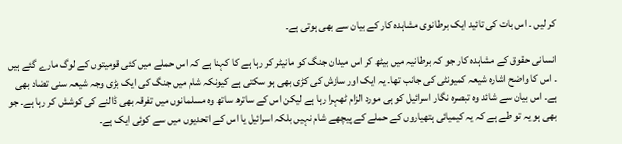کر لیں ۔ اس بات کی تائید ایک برطانوی مشاہدہ کار کے بیان سے بھی ہوتی ہے۔

انسانی حقوق کے مشاہدہ کار جو کہ برطانیہ میں بیٹھ کر اس میدان جنگ کو مانیٹر کر رہا ہے کا کہنا ہے کہ اس حملے میں کئی قومیتوں کے لوگ مارے گئے ہیں ۔ اس کا واضح اشارہ شیعہ کمیونٹی کی جانب تھا۔ یہ ایک اور سازش کی کڑی بھی ہو سکتی ہے کیونکہ شام میں جنگ کی ایک بڑی وجہ شیعہ سنی تضاد بھی ہے۔ اس بیان سے شائد وہ تبصرہ نگار اسرائیل کو ہی مورد الزام ٹھہرا رہا ہے لیکن اس کے ساترھ ساتھ وہ مسلمانوں میں تفرقہ بھی ڈالنے کی کوشش کر رہا ہے۔ جو بھی ہو یہ تو طے ہے کہ یہ کیمیائی ہتھیاروں کے حملے کے پیچھے شام نہیں بلکہ اسرائیل یا اس کے اتحدیوں میں سے کوئی ایک ہے۔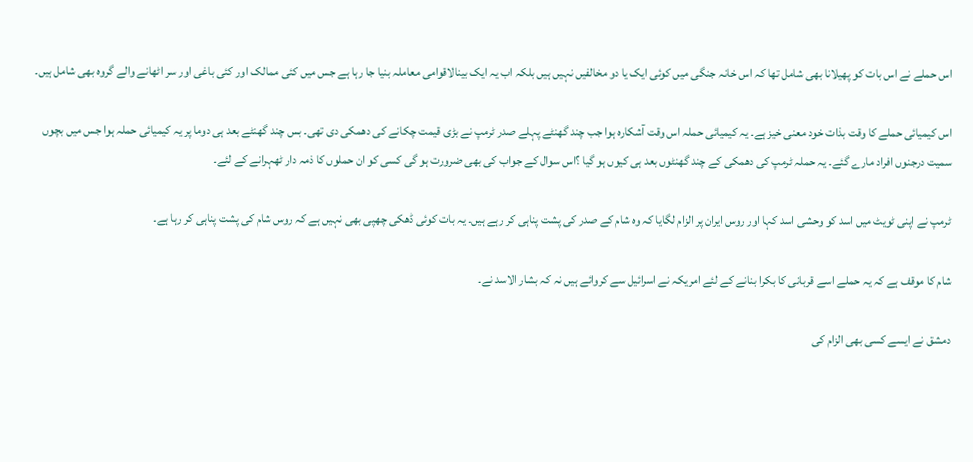اس حملے نے اس بات کو پھیلانا بھی شامل تھا کہ اس خانہ جنگی میں کوئی ایک یا دو مخالفیں نہیں ہیں بلکہ اب یہ ایک بینالاقوامی معاملہ بنیا جا رہا ہے جس میں کئی ممالک اور کئی باغی اور سر اٹھانے والے گروہ بھی شامل ہیں۔

اس کیمیائی حملے کا وقت بذات خود معنی خیز ہے۔ یہ کیمیائی حملہ اس وقت آشکارہ ہوا جب چند گھنٹے پہلے صدر ٹرمپ نے بڑی قیمت چکانے کی دھمکی دی تھی۔ بس چند گھنٹے بعد ہی دوما پر یہ کیمیائی حملہ ہوا جس میں بچوں سمیت درجنوں افراد مارے گئے۔ یہ حملہ ٹرمپ کی دھمکی کے چند گھنٹوں بعد ہی کیوں ہو گیا ؟اس سوال کے جواب کی بھی ضرورت ہو گی کسی کو ان حملوں کا ذمہ دار ٹھہرانے کے لئے۔

ٹرمپ نے اپنی ٹویٹ میں اسد کو وحشی اسد کہا اور روس ایران پر الزام لگایا کہ وہ شام کے صدر کی پشت پناہی کر رہے ہیں۔ یہ بات کوئی ڈھکی چھپی بھی نہیں ہے کہ روس شام کی پشت پناہی کر رہا ہے۔

شام کا موقف ہے کہ یہ حملے اسے قربانی کا بکرا بنانے کے لئے امریکہ نے اسرائیل سے کروائے ہیں نہ کہ بشار الاسد نے۔

دمشق نے ایسے کسی بھی الزام کی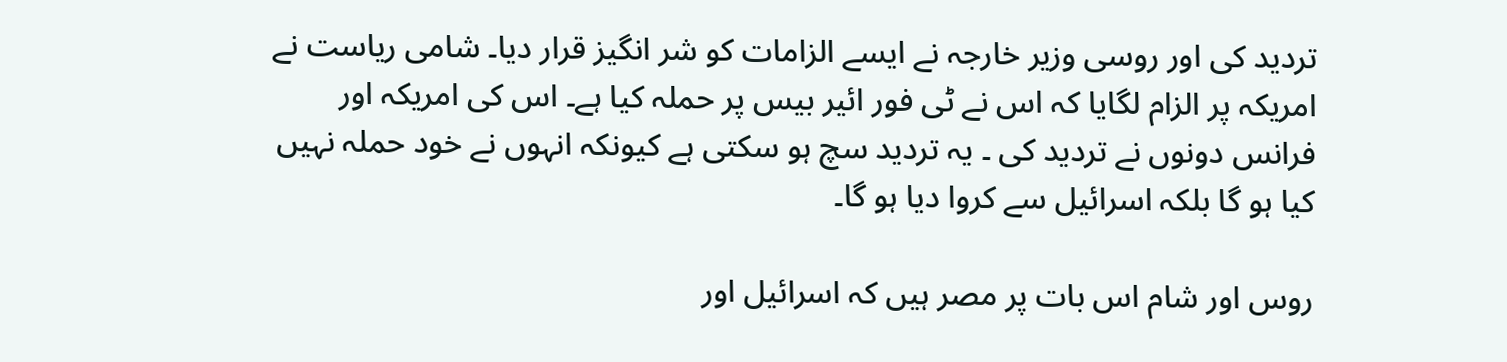تردید کی اور روسی وزیر خارجہ نے ایسے الزامات کو شر انگیز قرار دیا۔ شامی ریاست نے امریکہ پر الزام لگایا کہ اس نے ٹی فور ائیر بیس پر حملہ کیا ہے۔ اس کی امریکہ اور فرانس دونوں نے تردید کی ۔ یہ تردید سچ ہو سکتی ہے کیونکہ انہوں نے خود حملہ نہیں کیا ہو گا بلکہ اسرائیل سے کروا دیا ہو گا۔

روس اور شام اس بات پر مصر ہیں کہ اسرائیل اور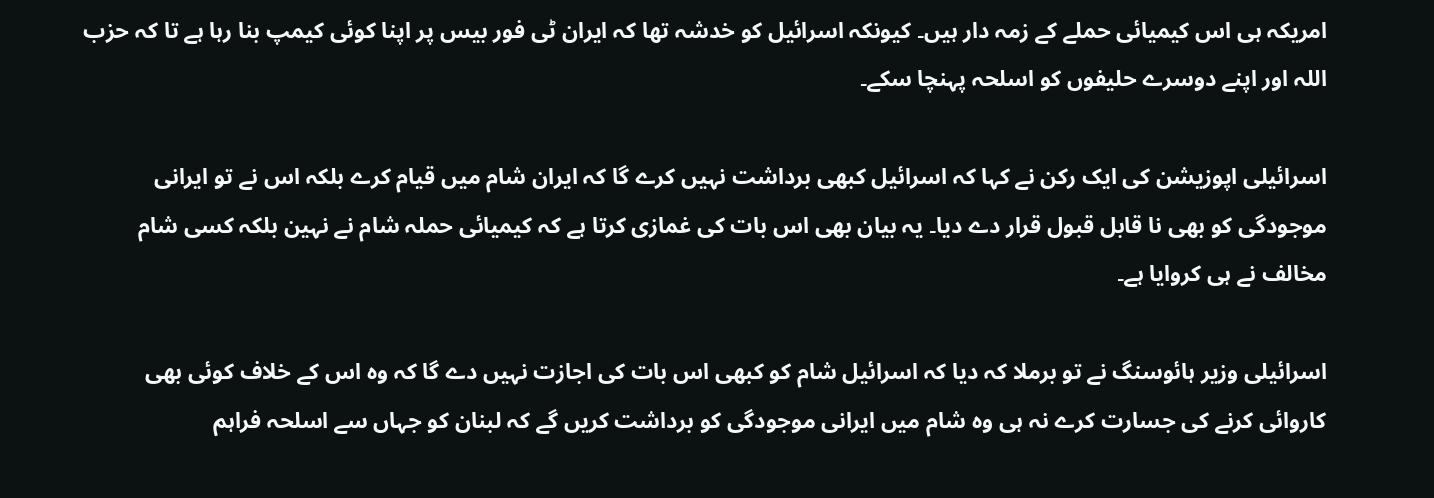امریکہ ہی اس کیمیائی حملے کے زمہ دار ہیں۔ کیونکہ اسرائیل کو خدشہ تھا کہ ایران ٹی فور بیس پر اپنا کوئی کیمپ بنا رہا ہے تا کہ حزب اللہ اور اپنے دوسرے حلیفوں کو اسلحہ پہنچا سکے۔

اسرائیلی اپوزیشن کی ایک رکن نے کہا کہ اسرائیل کبھی برداشت نہیں کرے گا کہ ایران شام میں قیام کرے بلکہ اس نے تو ایرانی موجودگی کو بھی نا قابل قبول قرار دے دیا۔ یہ بیان بھی اس بات کی غمازی کرتا ہے کہ کیمیائی حملہ شام نے نہین بلکہ کسی شام مخالف نے ہی کروایا ہے۔

اسرائیلی وزیر ہائوسنگ نے تو برملا کہ دیا کہ اسرائیل شام کو کبھی اس بات کی اجازت نہیں دے گا کہ وہ اس کے خلاف کوئی بھی کاروائی کرنے کی جسارت کرے نہ ہی وہ شام میں ایرانی موجودگی کو برداشت کریں گے کہ لبنان کو جہاں سے اسلحہ فراہم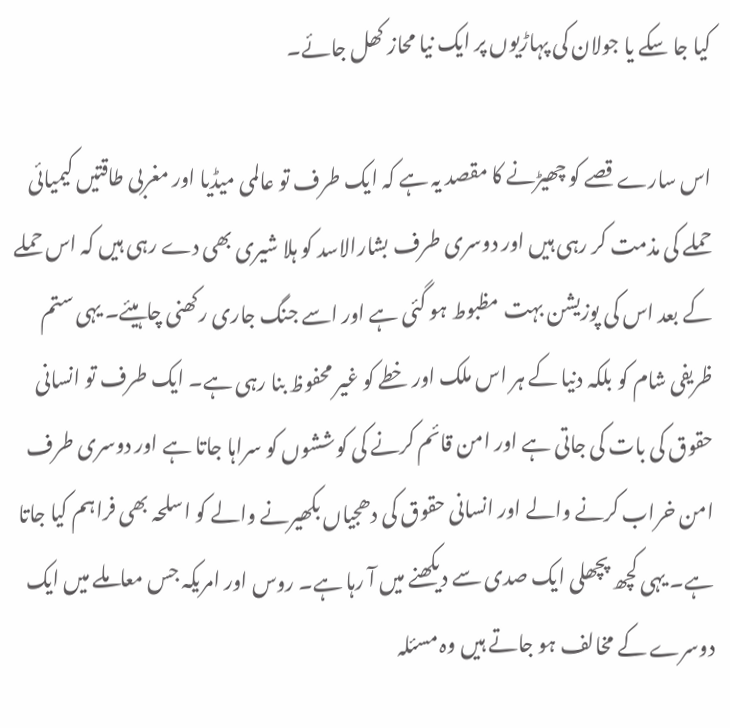کیا جا سکے یا جولان کی پہاڑیوں پر ایک نیا محاز کھل جائے۔

اس سارے قصے کو چھیڑنے کا مقصد یہ ہے کہ ایک طرف تو عالمی میڈیا اور مغربی طاقتیں کیمیائی حملے کی مذمت کر رہی ہیں اور دوسری طرف بشارالاسد کو ہلا شیری بھی دے رہی ہیں کہ اس حملے کے بعد اس کی پوزیشن بہت مظبوط ہو گئی ہے اور اسے جنگ جاری رکھنی چاہیئے۔ یہی ستم ظریفی شام کو بلکہ دنیا کے ہر اس ملک اور خطے کو غیر محفوظ بنا رہی ہے۔ ایک طرف تو انسانی حقوق کی بات کی جاتی ہے اور امن قائم کرنے کی کوششوں کو سراہا جاتا ہے اور دوسری طرف امن خراب کرنے والے اور انسانی حقوق کی دھجیاں بکھیرنے والے کو اسلحہ بھی فراہم کیا جاتا ہے۔ یہی کچھ پچھلی ایک صدی سے دیکھنے میں آ رہا ہے۔ روس اور امریکہ جس معاملے میں ایک دوسرے کے مخالف ہو جاتے ہیں وہ مسئلہ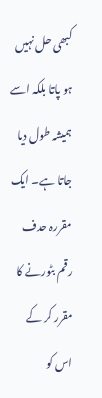کبھی حل نہیں ہو پاتا بلکہ اسے ہمیشہ طول دیا جاتا ہے۔ ایک مقررہ حدف رقم بٹورنے کا مقرر کر کے اس کو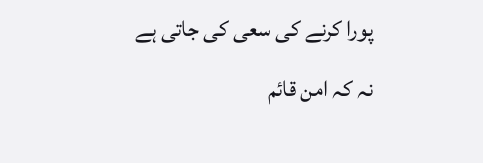پورا کرنے کی سعی کی جاتی ہے نہ کہ امن قائم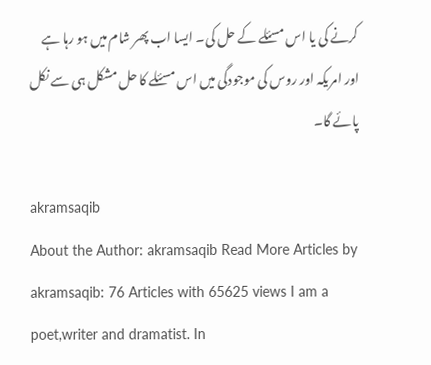کرنے کی یا اس مسئلے کے حل کی۔ ایسا اب پھر شام میں ہو رہا ہے اور امریکہ اور روس کی موجودگی میں اس مسئلے کا حل مشکل ہی سے نکل پائے گا۔

akramsaqib
About the Author: akramsaqib Read More Articles by akramsaqib: 76 Articles with 65625 views I am a poet,writer and dramatist. In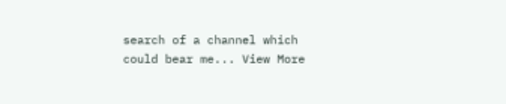search of a channel which could bear me... View More